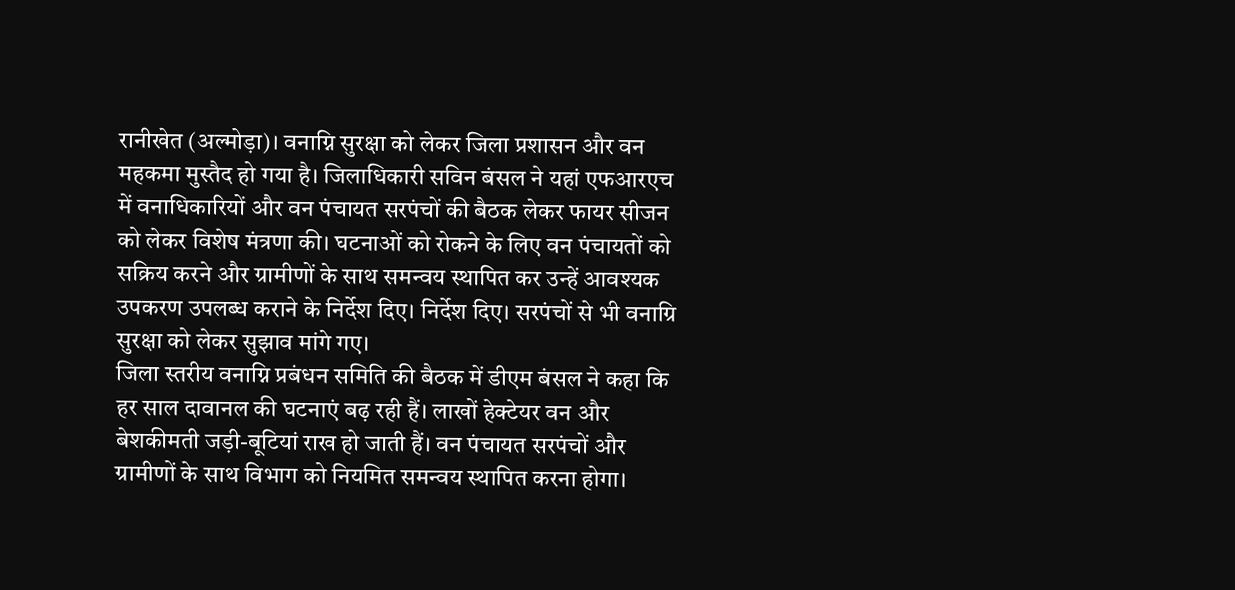रानीखेत (अल्मोड़ा)। वनाग्नि सुरक्षा को लेकर जिला प्रशासन और वन महकमा मुस्तैद हो गया है। जिलाधिकारी सविन बंसल ने यहां एफआरएच में वनाधिकारियों और वन पंचायत सरपंचों की बैठक लेकर फायर सीजन को लेकर विशेष मंत्रणा की। घटनाओं को रोकने के लिए वन पंचायतों को सक्रिय करने और ग्रामीणों के साथ समन्वय स्थापित कर उन्हें आवश्यक उपकरण उपलब्ध कराने के निर्देश दिए। निर्देश दिए। सरपंचों से भी वनाग्रि सुरक्षा को लेकर सुझाव मांगे गए।
जिला स्तरीय वनाग्नि प्रबंधन समिति की बैठक में डीएम बंसल ने कहा कि हर साल दावानल की घटनाएं बढ़ रही हैं। लाखों हेक्टेयर वन और बेशकीमती जड़ी-बूटियां राख हो जाती हैं। वन पंचायत सरपंचों और ग्रामीणों के साथ विभाग को नियमित समन्वय स्थापित करना होगा।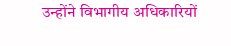उन्होंने विभागीय अधिकारियों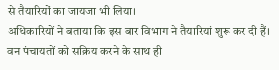से तैयारियों का जायजा भी लिया।
अधिकारियों ने बताया कि इस बार विभाग ने तैयारियां शुरू कर दी हैं। वन पंचायतों को सक्रिय करने के साथ ही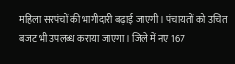महिला सरपंचों की भागीदारी बढ़ाई जाएगी। पंचायतों को उचित बजट भी उपलब्ध कराया जाएगा। जिले में नए 167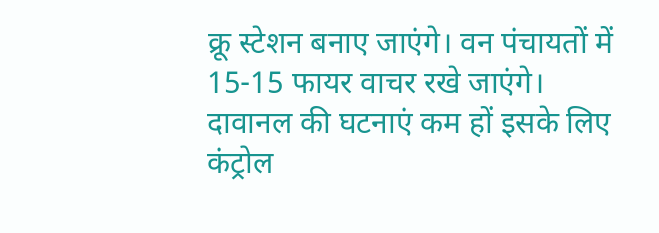क्रू स्टेशन बनाए जाएंगे। वन पंचायतों में 15-15 फायर वाचर रखे जाएंगे।
दावानल की घटनाएं कम हों इसके लिए कंट्रोल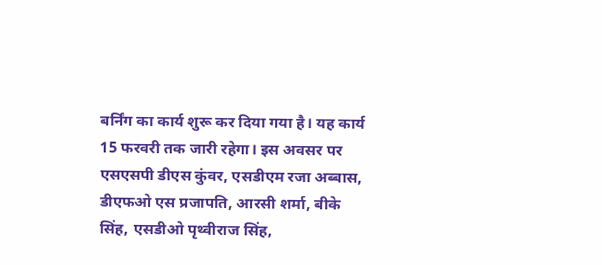बर्निंग का कार्य शुरू कर दिया गया है। यह कार्य 15 फरवरी तक जारी रहेगा। इस अवसर पर एसएसपी डीएस कुंवर, एसडीएम रजा अब्बास, डीएफओ एस प्रजापति, आरसी शर्मा, बीके सिंह, एसडीओ पृथ्वीराज सिंह,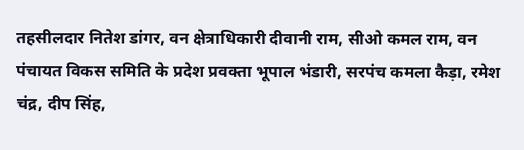तहसीलदार नितेश डांगर, वन क्षेत्राधिकारी दीवानी राम, सीओ कमल राम, वन पंचायत विकस समिति के प्रदेश प्रवक्ता भूपाल भंडारी, सरपंच कमला कैड़ा, रमेश चंद्र, दीप सिंह,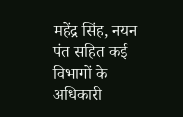महेंद्र सिंह, नयन पंत सहित कई विभागों के अधिकारी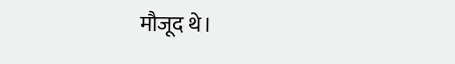मौजूद थे।